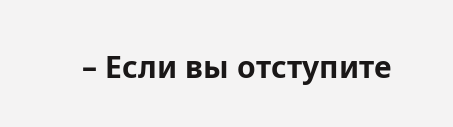– Если вы отступите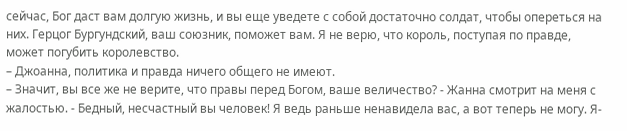сейчас, Бог даст вам долгую жизнь, и вы еще уведете с собой достаточно солдат, чтобы опереться на них. Герцог Бургундский, ваш союзник, поможет вам. Я не верю, что король, поступая по правде, может погубить королевство.
– Джоанна, политика и правда ничего общего не имеют.
– Значит, вы все же не верите, что правы перед Богом, ваше величество? - Жанна смотрит на меня с жалостью. - Бедный, несчастный вы человек! Я ведь раньше ненавидела вас, а вот теперь не могу. Я-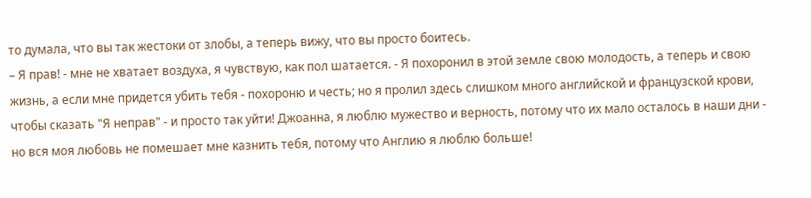то думала, что вы так жестоки от злобы, а теперь вижу, что вы просто боитесь.
– Я прав! - мне не хватает воздуха, я чувствую, как пол шатается. - Я похоронил в этой земле свою молодость, а теперь и свою жизнь, а если мне придется убить тебя - похороню и честь; но я пролил здесь слишком много английской и французской крови, чтобы сказать "Я неправ" - и просто так уйти! Джоанна, я люблю мужество и верность, потому что их мало осталось в наши дни - но вся моя любовь не помешает мне казнить тебя, потому что Англию я люблю больше!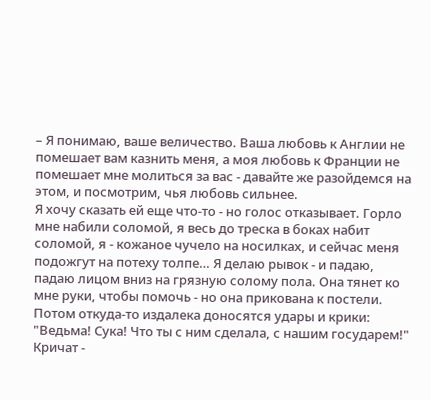– Я понимаю, ваше величество. Ваша любовь к Англии не помешает вам казнить меня, а моя любовь к Франции не помешает мне молиться за вас - давайте же разойдемся на этом, и посмотрим, чья любовь сильнее.
Я хочу сказать ей еще что-то - но голос отказывает. Горло мне набили соломой, я весь до треска в боках набит соломой, я - кожаное чучело на носилках, и сейчас меня подожгут на потеху толпе… Я делаю рывок - и падаю, падаю лицом вниз на грязную солому пола. Она тянет ко мне руки, чтобы помочь - но она прикована к постели. Потом откуда-то издалека доносятся удары и крики: "Ведьма! Сука! Что ты с ним сделала, с нашим государем!" Кричат -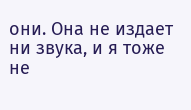они. Она не издает ни звука, и я тоже не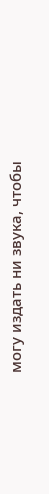могу издать ни звука, чтобы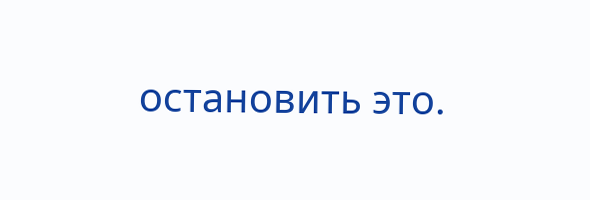остановить это.